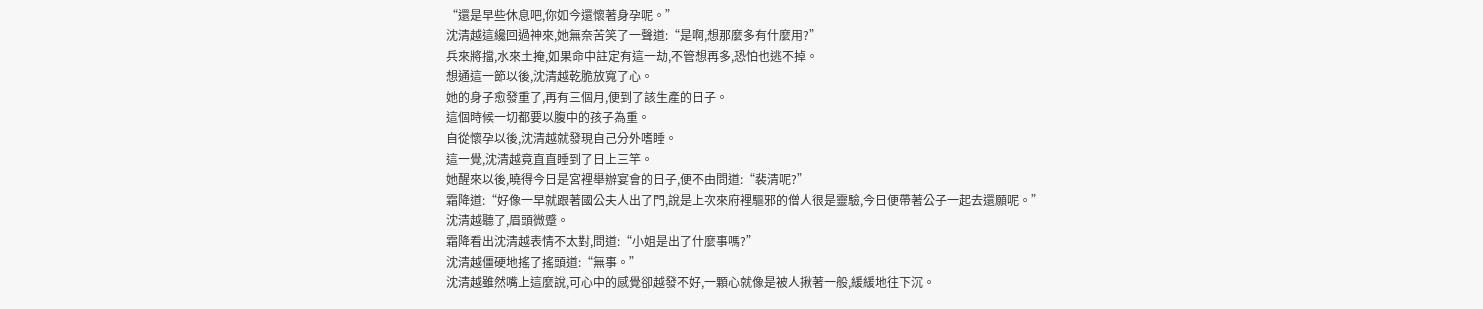“還是早些休息吧,你如今還懷著身孕呢。”
沈清越這纔回過神來,她無奈苦笑了一聲道:“是啊,想那麼多有什麼用?”
兵來將擋,水來土掩,如果命中註定有這一劫,不管想再多,恐怕也逃不掉。
想通這一節以後,沈清越乾脆放寬了心。
她的身子愈發重了,再有三個月,便到了該生產的日子。
這個時候一切都要以腹中的孩子為重。
自從懷孕以後,沈清越就發現自己分外嗜睡。
這一覺,沈清越竟直直睡到了日上三竿。
她醒來以後,曉得今日是宮裡舉辦宴會的日子,便不由問道:“裴清呢?”
霜降道:“好像一早就跟著國公夫人出了門,說是上次來府裡驅邪的僧人很是靈驗,今日便帶著公子一起去還願呢。”
沈清越聽了,眉頭微蹙。
霜降看出沈清越表情不太對,問道:“小姐是出了什麼事嗎?”
沈清越僵硬地搖了搖頭道:“無事。”
沈清越雖然嘴上這麼說,可心中的感覺卻越發不好,一顆心就像是被人揪著一般,緩緩地往下沉。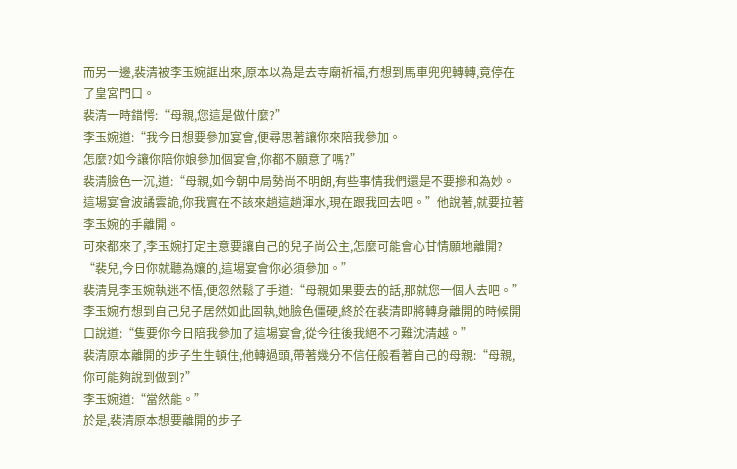而另一邊,裴清被李玉婉誆出來,原本以為是去寺廟祈福,冇想到馬車兜兜轉轉,竟停在了皇宮門口。
裴清一時錯愕:“母親,您這是做什麼?”
李玉婉道:“我今日想要參加宴會,便尋思著讓你來陪我參加。
怎麼?如今讓你陪你娘參加個宴會,你都不願意了嗎?”
裴清臉色一沉,道:“母親,如今朝中局勢尚不明朗,有些事情我們還是不要摻和為妙。
這場宴會波譎雲詭,你我實在不該來趟這趟渾水,現在跟我回去吧。”他說著,就要拉著李玉婉的手離開。
可來都來了,李玉婉打定主意要讓自己的兒子尚公主,怎麼可能會心甘情願地離開?
“裴兒,今日你就聽為孃的,這場宴會你必須參加。”
裴清見李玉婉執迷不悟,便忽然鬆了手道:“母親如果要去的話,那就您一個人去吧。”
李玉婉冇想到自己兒子居然如此固執,她臉色僵硬,終於在裴清即將轉身離開的時候開口說道:“隻要你今日陪我參加了這場宴會,從今往後我絕不刁難沈清越。”
裴清原本離開的步子生生頓住,他轉過頭,帶著幾分不信任般看著自己的母親:“母親,你可能夠說到做到?”
李玉婉道:“當然能。”
於是,裴清原本想要離開的步子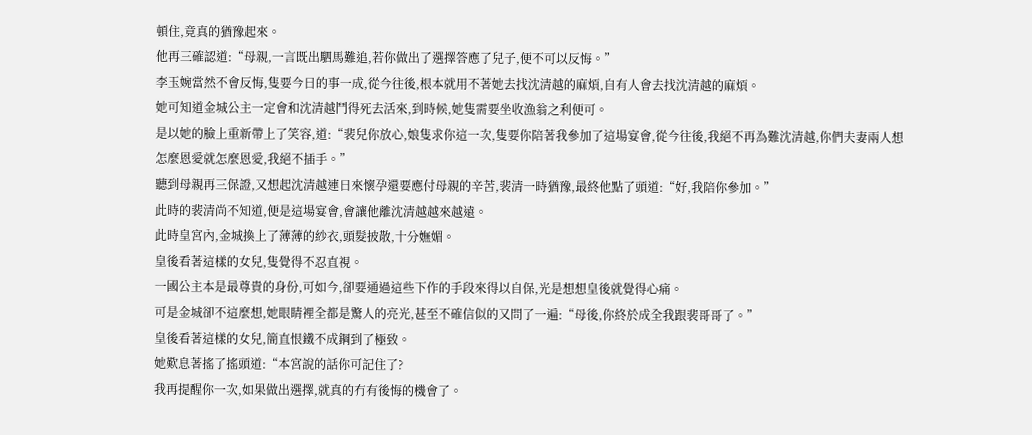頓住,竟真的猶豫起來。
他再三確認道:“母親,一言既出駟馬難追,若你做出了選擇答應了兒子,便不可以反悔。”
李玉婉當然不會反悔,隻要今日的事一成,從今往後,根本就用不著她去找沈清越的麻煩,自有人會去找沈清越的麻煩。
她可知道金城公主一定會和沈清越鬥得死去活來,到時候,她隻需要坐收漁翁之利便可。
是以她的臉上重新帶上了笑容,道:“裴兒你放心,娘隻求你這一次,隻要你陪著我參加了這場宴會,從今往後,我絕不再為難沈清越,你們夫妻兩人想怎麼恩愛就怎麼恩愛,我絕不插手。”
聽到母親再三保證,又想起沈清越連日來懷孕還要應付母親的辛苦,裴清一時猶豫,最終他點了頭道:“好,我陪你參加。”
此時的裴清尚不知道,便是這場宴會,會讓他離沈清越越來越遠。
此時皇宮內,金城換上了薄薄的紗衣,頭髮披散,十分嫵媚。
皇後看著這樣的女兒,隻覺得不忍直視。
一國公主本是最尊貴的身份,可如今,卻要通過這些下作的手段來得以自保,光是想想皇後就覺得心痛。
可是金城卻不這麼想,她眼睛裡全都是驚人的亮光,甚至不確信似的又問了一遍:“母後,你終於成全我跟裴哥哥了。”
皇後看著這樣的女兒,簡直恨鐵不成鋼到了極致。
她歎息著搖了搖頭道:“本宮說的話你可記住了?
我再提醒你一次,如果做出選擇,就真的冇有後悔的機會了。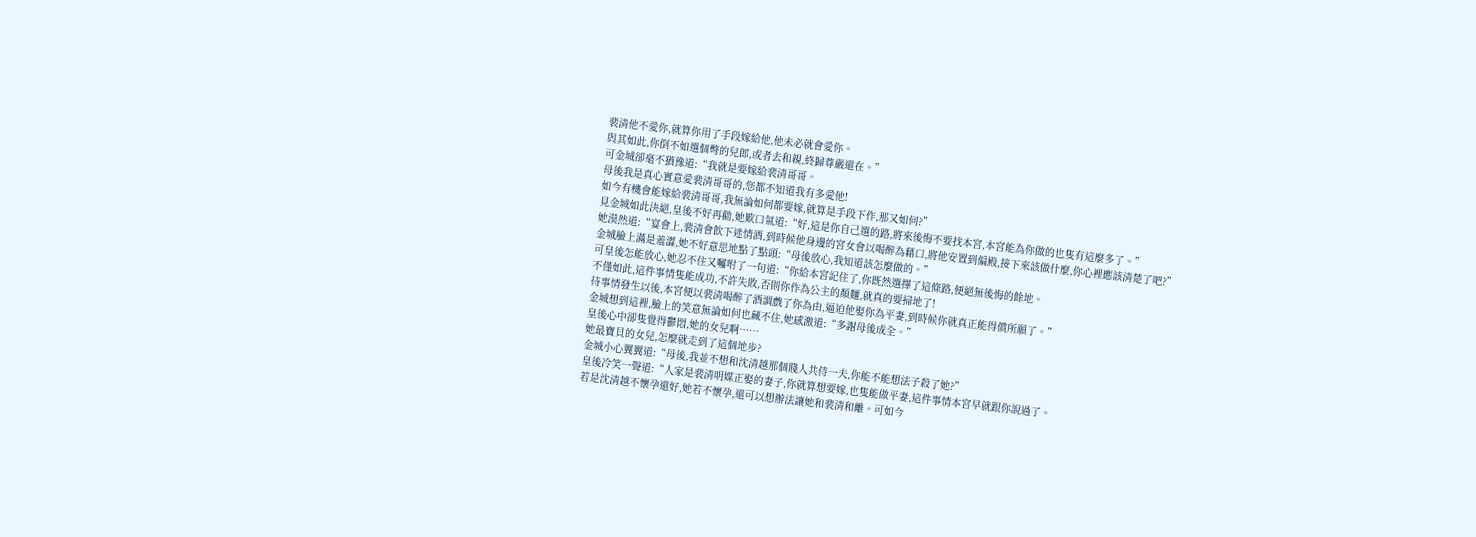裴清他不愛你,就算你用了手段嫁給他,他未必就會愛你。
與其如此,你倒不如選個彆的兒郎,或者去和親,終歸尊嚴還在。”
可金城卻毫不猶豫道:“我就是要嫁給裴清哥哥。
母後我是真心實意愛裴清哥哥的,您都不知道我有多愛他!
如今有機會能嫁給裴清哥哥,我無論如何都要嫁,就算是手段下作,那又如何?”
見金城如此決絕,皇後不好再勸,她歎口氣道:“好,這是你自己選的路,將來後悔不要找本宮,本宮能為你做的也隻有這麼多了。”
她漠然道:“宴會上,裴清會飲下迷情酒,到時候他身邊的宮女會以喝醉為藉口,將他安置到偏殿,接下來該做什麼,你心裡應該清楚了吧?”
金城臉上滿是羞澀,她不好意思地點了點頭:“母後放心,我知道該怎麼做的。”
可皇後怎能放心,她忍不住又囑咐了一句道:“你給本宮記住了,你既然選擇了這條路,便絕無後悔的餘地。
不僅如此,這件事情隻能成功,不許失敗,否則你作為公主的顏麵,就真的要掃地了!
待事情發生以後,本宮便以裴清喝醉了酒調戲了你為由,逼迫他娶你為平妻,到時候你就真正能得償所願了。”
金城想到這裡,臉上的笑意無論如何也藏不住,她感激道:“多謝母後成全。”
皇後心中卻隻覺得鬱悶,她的女兒啊……
她最寶貝的女兒,怎麼就走到了這個地步?
金城小心翼翼道:“母後,我並不想和沈清越那個賤人共侍一夫,你能不能想法子殺了她?”
皇後冷笑一聲道:“人家是裴清明媒正娶的妻子,你就算想要嫁,也隻能做平妻,這件事情本宮早就跟你說過了。
若是沈清越不懷孕還好,她若不懷孕,還可以想辦法讓她和裴清和離。可如今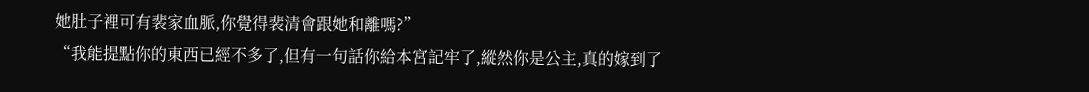她肚子裡可有裴家血脈,你覺得裴清會跟她和離嗎?”
“我能提點你的東西已經不多了,但有一句話你給本宮記牢了,縱然你是公主,真的嫁到了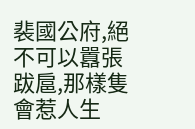裴國公府,絕不可以囂張跋扈,那樣隻會惹人生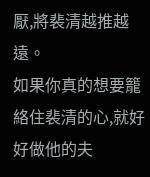厭,將裴清越推越遠。
如果你真的想要籠絡住裴清的心,就好好做他的夫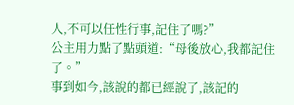人,不可以任性行事,記住了嗎?”
公主用力點了點頭道:“母後放心,我都記住了。”
事到如今,該說的都已經說了,該記的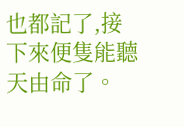也都記了,接下來便隻能聽天由命了。